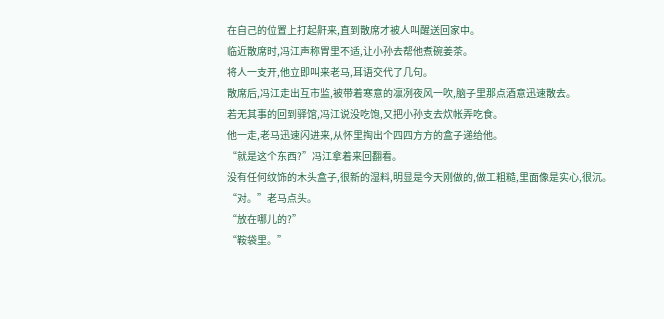在自己的位置上打起鼾来,直到散席才被人叫醒送回家中。
临近散席时,冯江声称胃里不适,让小孙去帮他煮碗姜茶。
将人一支开,他立即叫来老马,耳语交代了几句。
散席后,冯江走出互市监,被带着寒意的凛冽夜风一吹,脑子里那点酒意迅速散去。
若无其事的回到驿馆,冯江说没吃饱,又把小孙支去炊帐弄吃食。
他一走,老马迅速闪进来,从怀里掏出个四四方方的盒子递给他。
“就是这个东西?”冯江拿着来回翻看。
没有任何纹饰的木头盒子,很新的湿料,明显是今天刚做的,做工粗糙,里面像是实心,很沉。
“对。”老马点头。
“放在哪儿的?”
“鞍袋里。”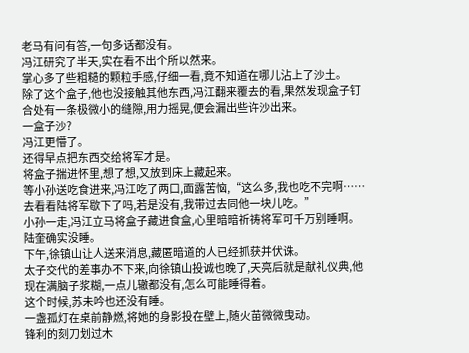老马有问有答,一句多话都没有。
冯江研究了半天,实在看不出个所以然来。
掌心多了些粗糙的颗粒手感,仔细一看,竟不知道在哪儿沾上了沙土。
除了这个盒子,他也没接触其他东西,冯江翻来覆去的看,果然发现盒子钉合处有一条极微小的缝隙,用力摇晃,便会漏出些许沙出来。
一盒子沙?
冯江更懵了。
还得早点把东西交给将军才是。
将盒子揣进怀里,想了想,又放到床上藏起来。
等小孙送吃食进来,冯江吃了两口,面露苦恼,“这么多,我也吃不完啊……去看看陆将军歇下了吗,若是没有,我带过去同他一块儿吃。”
小孙一走,冯江立马将盒子藏进食盒,心里暗暗祈祷将军可千万别睡啊。
陆奎确实没睡。
下午,徐镇山让人送来消息,藏匿暗道的人已经抓获并伏诛。
太子交代的差事办不下来,向徐镇山投诚也晚了,天亮后就是献礼仪典,他现在满脑子浆糊,一点儿辙都没有,怎么可能睡得着。
这个时候,苏未吟也还没有睡。
一盏孤灯在桌前静燃,将她的身影投在壁上,随火苗微微曳动。
锋利的刻刀划过木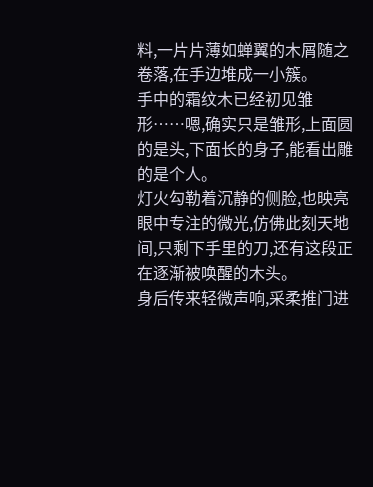料,一片片薄如蝉翼的木屑随之卷落,在手边堆成一小簇。
手中的霜纹木已经初见雏形……嗯,确实只是雏形,上面圆的是头,下面长的身子,能看出雕的是个人。
灯火勾勒着沉静的侧脸,也映亮眼中专注的微光,仿佛此刻天地间,只剩下手里的刀,还有这段正在逐渐被唤醒的木头。
身后传来轻微声响,采柔推门进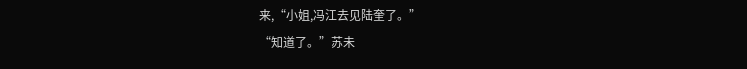来,“小姐,冯江去见陆奎了。”
“知道了。”苏未